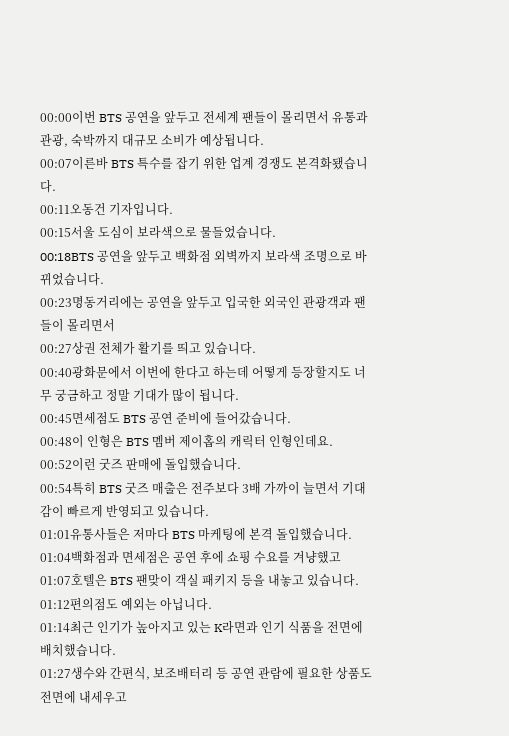00:00이번 BTS 공연을 앞두고 전세계 팬들이 몰리면서 유통과 관광, 숙박까지 대규모 소비가 예상됩니다.
00:07이른바 BTS 특수를 잡기 위한 업계 경쟁도 본격화됐습니다.
00:11오동건 기자입니다.
00:15서울 도심이 보라색으로 물들었습니다.
00:18BTS 공연을 앞두고 백화점 외벽까지 보라색 조명으로 바뀌었습니다.
00:23명동거리에는 공연을 앞두고 입국한 외국인 관광객과 팬들이 몰리면서
00:27상권 전체가 활기를 띄고 있습니다.
00:40광화문에서 이번에 한다고 하는데 어떻게 등장할지도 너무 궁금하고 정말 기대가 많이 됩니다.
00:45면세점도 BTS 공연 준비에 들어갔습니다.
00:48이 인형은 BTS 멤버 제이홉의 캐릭터 인형인데요.
00:52이런 굿즈 판매에 돌입했습니다.
00:54특히 BTS 굿즈 매출은 전주보다 3배 가까이 늘면서 기대감이 빠르게 반영되고 있습니다.
01:01유통사들은 저마다 BTS 마케팅에 본격 돌입했습니다.
01:04백화점과 면세점은 공연 후에 쇼핑 수요를 겨냥했고
01:07호텔은 BTS 팬맞이 객실 패키지 등을 내놓고 있습니다.
01:12편의점도 예외는 아닙니다.
01:14최근 인기가 높아지고 있는 K라면과 인기 식품을 전면에 배치했습니다.
01:27생수와 간편식, 보조배터리 등 공연 관람에 필요한 상품도 전면에 내세우고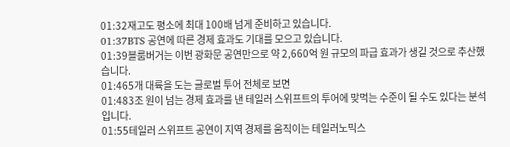01:32재고도 평소에 최대 100배 넘게 준비하고 있습니다.
01:37BTS 공연에 따른 경제 효과도 기대를 모으고 있습니다.
01:39블룸버거는 이번 광화문 공연만으로 약 2,660억 원 규모의 파급 효과가 생길 것으로 추산했습니다.
01:465개 대륙을 도는 글로벌 투어 전체로 보면
01:483조 원이 넘는 경제 효과를 낸 테일러 스위프트의 투어에 맞먹는 수준이 될 수도 있다는 분석입니다.
01:55테일러 스위프트 공연이 지역 경제를 움직이는 테일러노믹스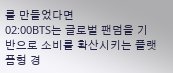를 만들었다면
02:00BTS는 글로벌 팬덤을 기반으로 소비를 확산시키는 플랫폼형 경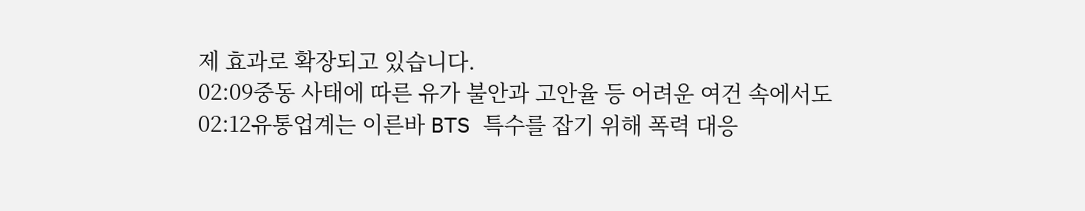제 효과로 확장되고 있습니다.
02:09중동 사태에 따른 유가 불안과 고안율 등 어려운 여건 속에서도
02:12유통업계는 이른바 BTS 특수를 잡기 위해 폭력 대응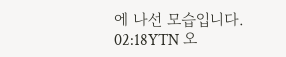에 나선 모습입니다.
02:18YTN 오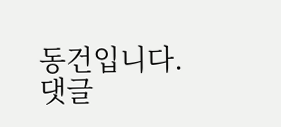동건입니다.
댓글